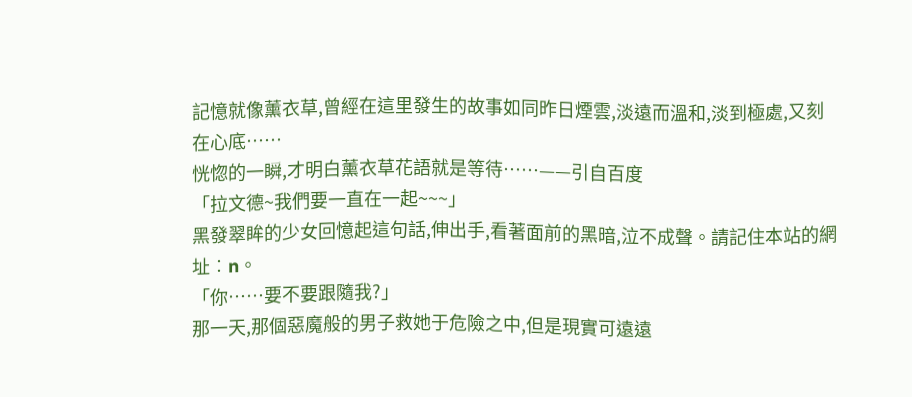記憶就像薰衣草,曾經在這里發生的故事如同昨日煙雲,淡遠而溫和,淡到極處,又刻在心底……
恍惚的一瞬,才明白薰衣草花語就是等待……——引自百度
「拉文德~我們要一直在一起~~~」
黑發翠眸的少女回憶起這句話,伸出手,看著面前的黑暗,泣不成聲。請記住本站的網址︰n。
「你……要不要跟隨我?」
那一天,那個惡魔般的男子救她于危險之中,但是現實可遠遠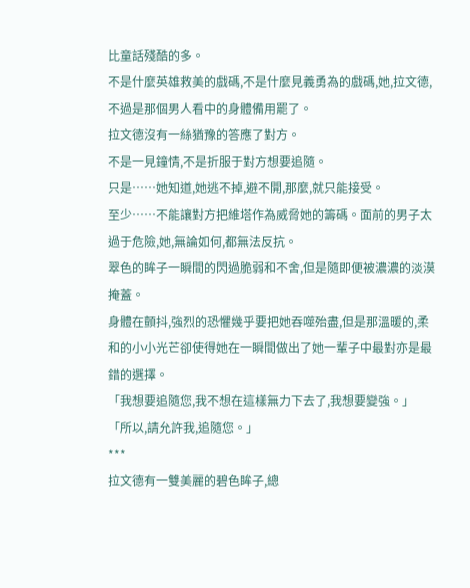比童話殘酷的多。
不是什麼英雄救美的戲碼,不是什麼見義勇為的戲碼,她,拉文德,不過是那個男人看中的身體備用罷了。
拉文德沒有一絲猶豫的答應了對方。
不是一見鐘情,不是折服于對方想要追隨。
只是……她知道,她逃不掉,避不開,那麼,就只能接受。
至少……不能讓對方把維塔作為威脅她的籌碼。面前的男子太過于危險,她,無論如何,都無法反抗。
翠色的眸子一瞬間的閃過脆弱和不舍,但是隨即便被濃濃的淡漠掩蓋。
身體在顫抖,強烈的恐懼幾乎要把她吞噬殆盡,但是那溫暖的,柔和的小小光芒卻使得她在一瞬間做出了她一輩子中最對亦是最錯的選擇。
「我想要追隨您,我不想在這樣無力下去了,我想要變強。」
「所以,請允許我,追隨您。」
***
拉文德有一雙美麗的碧色眸子,總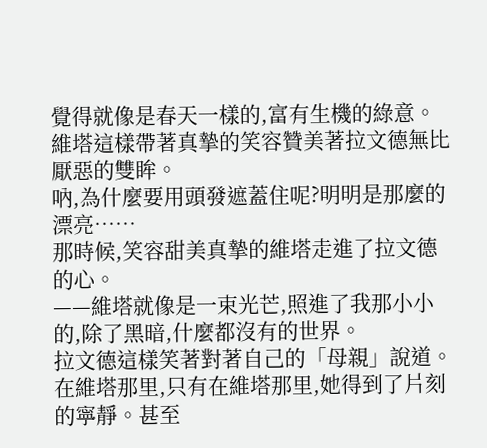覺得就像是春天一樣的,富有生機的綠意。
維塔這樣帶著真摯的笑容贊美著拉文德無比厭惡的雙眸。
吶,為什麼要用頭發遮蓋住呢?明明是那麼的漂亮……
那時候,笑容甜美真摯的維塔走進了拉文德的心。
——維塔就像是一束光芒,照進了我那小小的,除了黑暗,什麼都沒有的世界。
拉文德這樣笑著對著自己的「母親」說道。
在維塔那里,只有在維塔那里,她得到了片刻的寧靜。甚至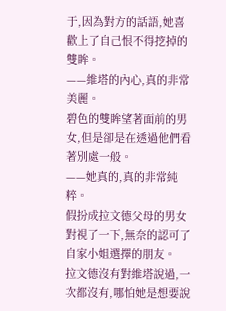于,因為對方的話語,她喜歡上了自己恨不得挖掉的雙眸。
——維塔的內心,真的非常美麗。
碧色的雙眸望著面前的男女,但是卻是在透過他們看著別處一般。
——她真的,真的非常純粹。
假扮成拉文德父母的男女對視了一下,無奈的認可了自家小姐選擇的朋友。
拉文德沒有對維塔說過,一次都沒有,哪怕她是想要說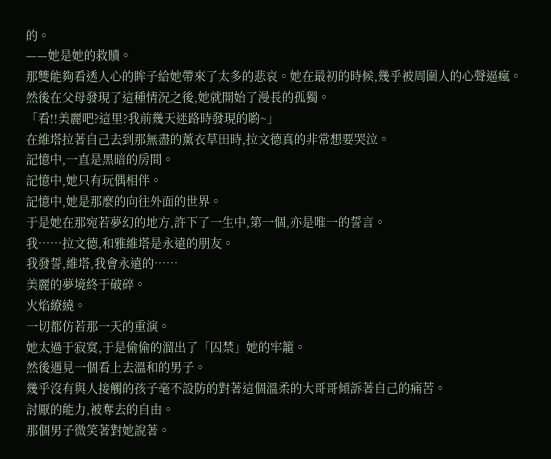的。
——她是她的救贖。
那雙能夠看透人心的眸子給她帶來了太多的悲哀。她在最初的時候,幾乎被周圍人的心聲逼瘋。然後在父母發現了這種情況之後,她就開始了漫長的孤獨。
「看!!美麗吧?這里?我前幾天迷路時發現的喲~」
在維塔拉著自己去到那無盡的薰衣草田時,拉文德真的非常想要哭泣。
記憶中,一直是黑暗的房間。
記憶中,她只有玩偶相伴。
記憶中,她是那麼的向往外面的世界。
于是她在那宛若夢幻的地方,許下了一生中,第一個,亦是唯一的誓言。
我……拉文德,和雅維塔是永遠的朋友。
我發誓,維塔,我會永遠的……
美麗的夢境終于破碎。
火焰繚繞。
一切都仿若那一天的重演。
她太過于寂寞,于是偷偷的溜出了「囚禁」她的牢籠。
然後遇見一個看上去溫和的男子。
幾乎沒有與人接觸的孩子毫不設防的對著這個溫柔的大哥哥傾訴著自己的痛苦。
討厭的能力,被奪去的自由。
那個男子微笑著對她說著。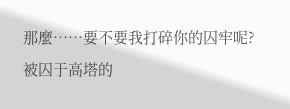那麼……要不要我打碎你的囚牢呢?被囚于高塔的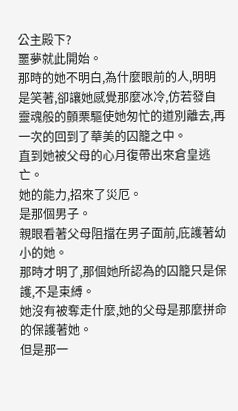公主殿下?
噩夢就此開始。
那時的她不明白,為什麼眼前的人,明明是笑著,卻讓她感覺那麼冰冷,仿若發自靈魂般的顫栗驅使她匆忙的道別離去,再一次的回到了華美的囚籠之中。
直到她被父母的心月復帶出來倉皇逃亡。
她的能力,招來了災厄。
是那個男子。
親眼看著父母阻擋在男子面前,庇護著幼小的她。
那時才明了,那個她所認為的囚籠只是保護,不是束縛。
她沒有被奪走什麼,她的父母是那麼拼命的保護著她。
但是那一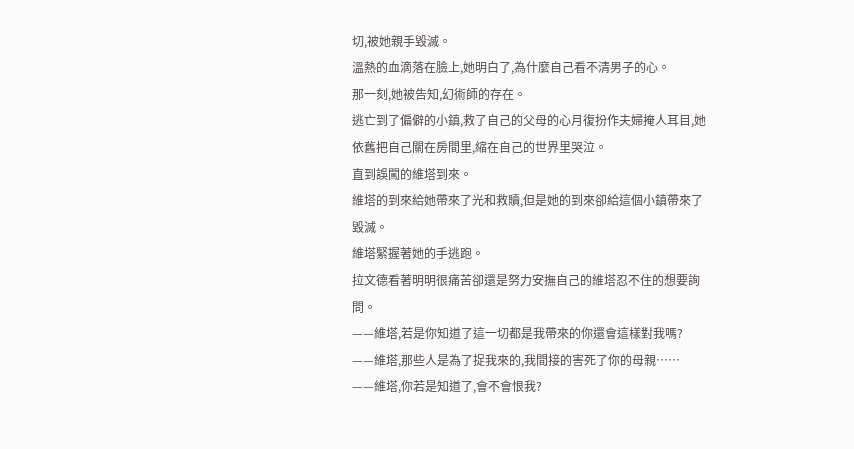切,被她親手毀滅。
溫熱的血滴落在臉上,她明白了,為什麼自己看不清男子的心。
那一刻,她被告知,幻術師的存在。
逃亡到了偏僻的小鎮,救了自己的父母的心月復扮作夫婦掩人耳目,她依舊把自己關在房間里,縮在自己的世界里哭泣。
直到誤闖的維塔到來。
維塔的到來給她帶來了光和救贖,但是她的到來卻給這個小鎮帶來了毀滅。
維塔緊握著她的手逃跑。
拉文德看著明明很痛苦卻還是努力安撫自己的維塔忍不住的想要詢問。
——維塔,若是你知道了這一切都是我帶來的你還會這樣對我嗎?
——維塔,那些人是為了捉我來的,我間接的害死了你的母親……
——維塔,你若是知道了,會不會恨我?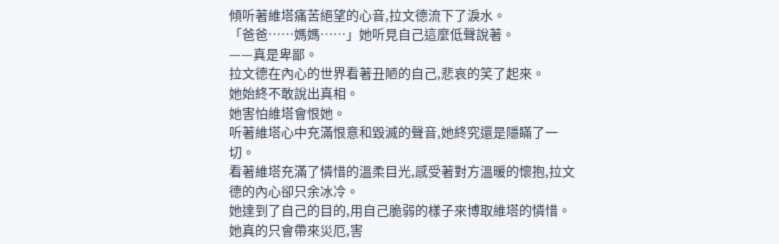傾听著維塔痛苦絕望的心音,拉文德流下了淚水。
「爸爸……媽媽……」她听見自己這麼低聲說著。
——真是卑鄙。
拉文德在內心的世界看著丑陋的自己,悲哀的笑了起來。
她始終不敢說出真相。
她害怕維塔會恨她。
听著維塔心中充滿恨意和毀滅的聲音,她終究還是隱瞞了一切。
看著維塔充滿了憐惜的溫柔目光,感受著對方溫暖的懷抱,拉文德的內心卻只余冰冷。
她達到了自己的目的,用自己脆弱的樣子來博取維塔的憐惜。
她真的只會帶來災厄,害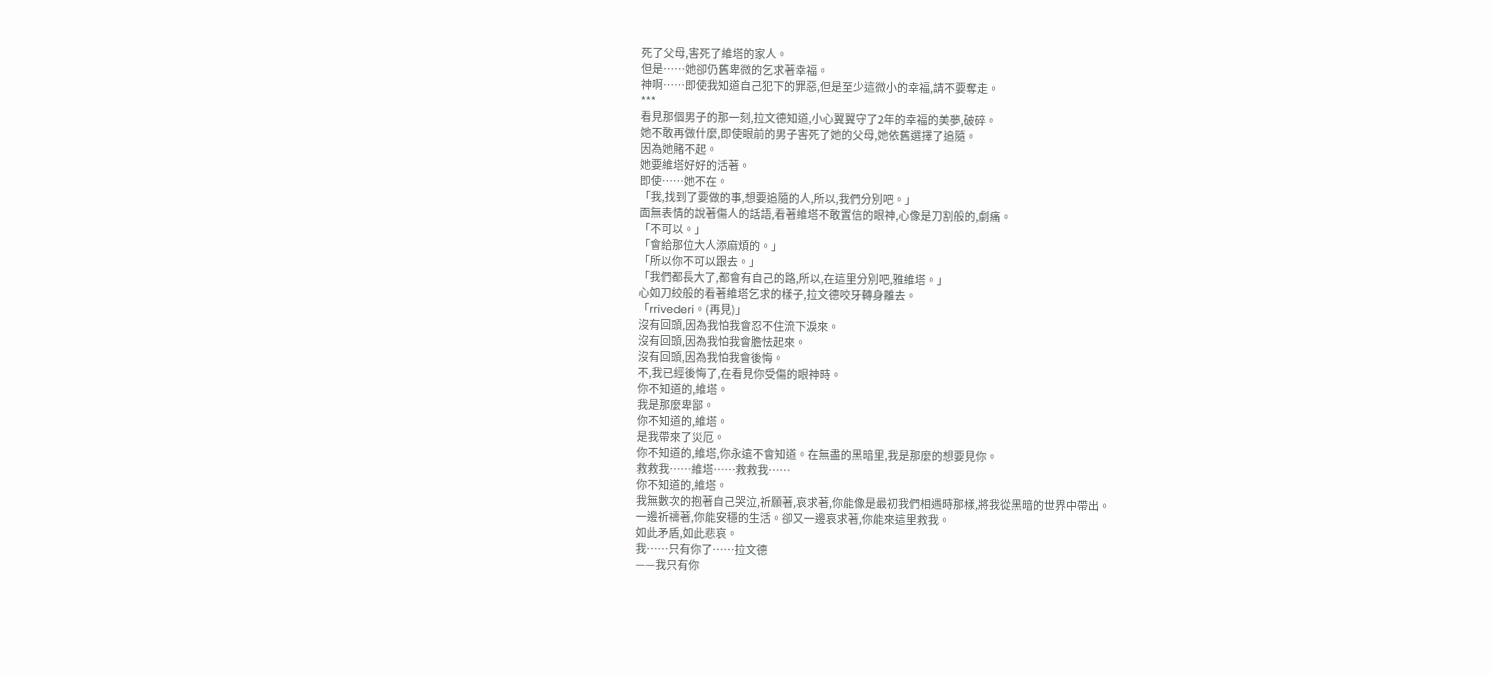死了父母,害死了維塔的家人。
但是……她卻仍舊卑微的乞求著幸福。
神啊……即使我知道自己犯下的罪惡,但是至少這微小的幸福,請不要奪走。
***
看見那個男子的那一刻,拉文德知道,小心翼翼守了2年的幸福的美夢,破碎。
她不敢再做什麼,即使眼前的男子害死了她的父母,她依舊選擇了追隨。
因為她賭不起。
她要維塔好好的活著。
即使……她不在。
「我,找到了要做的事,想要追隨的人,所以,我們分別吧。」
面無表情的說著傷人的話語,看著維塔不敢置信的眼神,心像是刀割般的,劇痛。
「不可以。」
「會給那位大人添麻煩的。」
「所以你不可以跟去。」
「我們都長大了,都會有自己的路,所以,在這里分別吧,雅維塔。」
心如刀絞般的看著維塔乞求的樣子,拉文德咬牙轉身離去。
「rrivederi。(再見)」
沒有回頭,因為我怕我會忍不住流下淚來。
沒有回頭,因為我怕我會膽怯起來。
沒有回頭,因為我怕我會後悔。
不,我已經後悔了,在看見你受傷的眼神時。
你不知道的,維塔。
我是那麼卑鄙。
你不知道的,維塔。
是我帶來了災厄。
你不知道的,維塔,你永遠不會知道。在無盡的黑暗里,我是那麼的想要見你。
救救我……維塔……救救我……
你不知道的,維塔。
我無數次的抱著自己哭泣,祈願著,哀求著,你能像是最初我們相遇時那樣,將我從黑暗的世界中帶出。
一邊祈禱著,你能安穩的生活。卻又一邊哀求著,你能來這里救我。
如此矛盾,如此悲哀。
我……只有你了……拉文德
——我只有你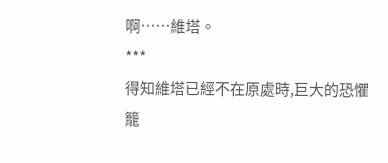啊……維塔。
***
得知維塔已經不在原處時,巨大的恐懼籠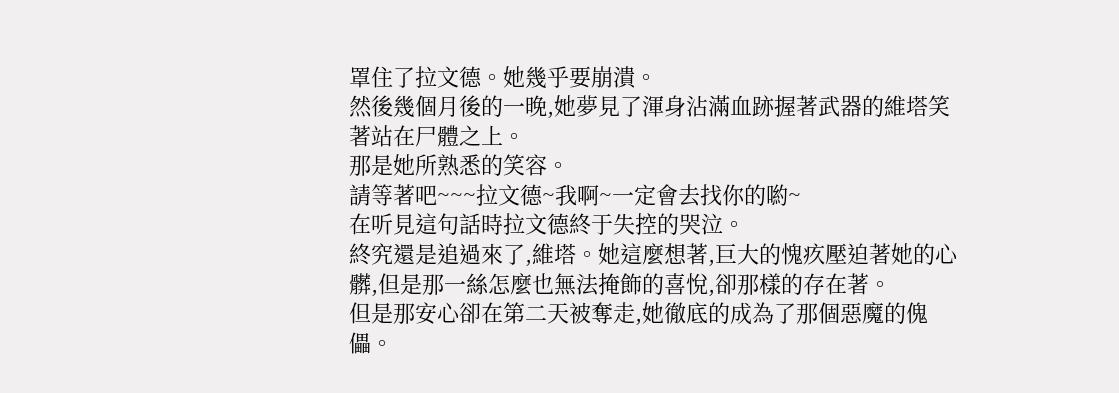罩住了拉文德。她幾乎要崩潰。
然後幾個月後的一晚,她夢見了渾身沾滿血跡握著武器的維塔笑著站在尸體之上。
那是她所熟悉的笑容。
請等著吧~~~拉文德~我啊~一定會去找你的喲~
在听見這句話時拉文德終于失控的哭泣。
終究還是追過來了,維塔。她這麼想著,巨大的愧疚壓迫著她的心髒,但是那一絲怎麼也無法掩飾的喜悅,卻那樣的存在著。
但是那安心卻在第二天被奪走,她徹底的成為了那個惡魔的傀儡。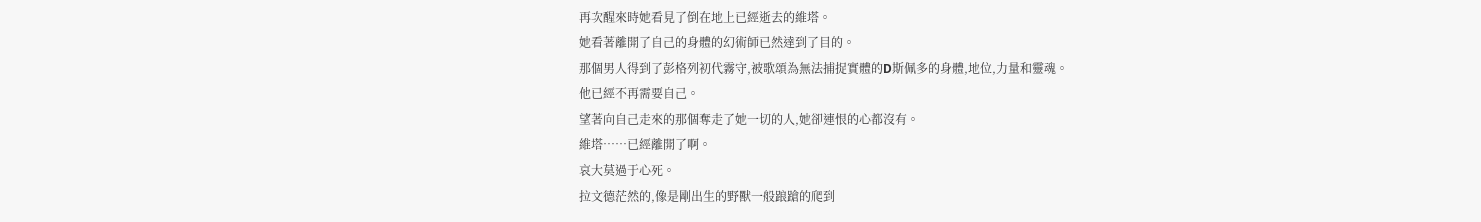再次醒來時她看見了倒在地上已經逝去的維塔。
她看著離開了自己的身體的幻術師已然達到了目的。
那個男人得到了彭格列初代霧守,被歌頌為無法捕捉實體的D斯佩多的身體,地位,力量和靈魂。
他已經不再需要自己。
望著向自己走來的那個奪走了她一切的人,她卻連恨的心都沒有。
維塔……已經離開了啊。
哀大莫過于心死。
拉文德茫然的,像是剛出生的野獸一般踉蹌的爬到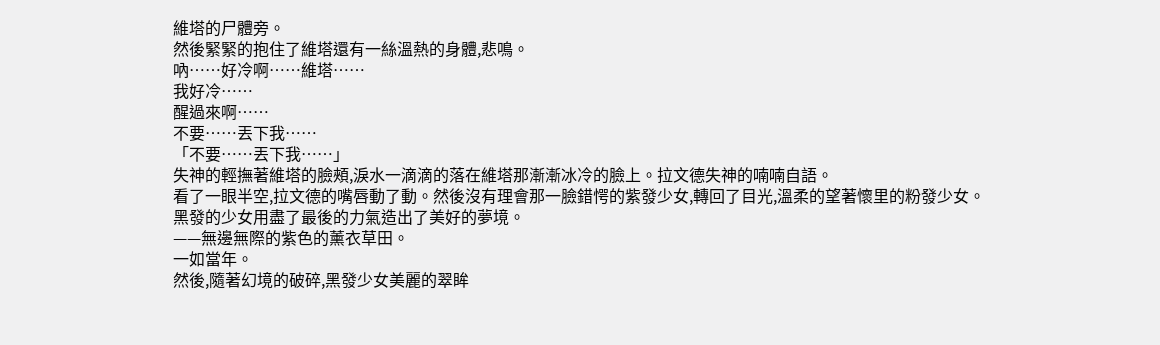維塔的尸體旁。
然後緊緊的抱住了維塔還有一絲溫熱的身體,悲鳴。
吶……好冷啊……維塔……
我好冷……
醒過來啊……
不要……丟下我……
「不要……丟下我……」
失神的輕撫著維塔的臉頰,淚水一滴滴的落在維塔那漸漸冰冷的臉上。拉文德失神的喃喃自語。
看了一眼半空,拉文德的嘴唇動了動。然後沒有理會那一臉錯愕的紫發少女,轉回了目光,溫柔的望著懷里的粉發少女。
黑發的少女用盡了最後的力氣造出了美好的夢境。
——無邊無際的紫色的薰衣草田。
一如當年。
然後,隨著幻境的破碎,黑發少女美麗的翠眸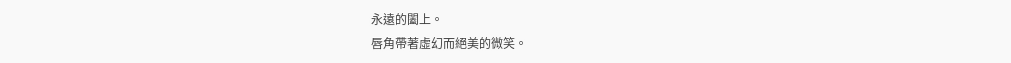永遠的闔上。
唇角帶著虛幻而絕美的微笑。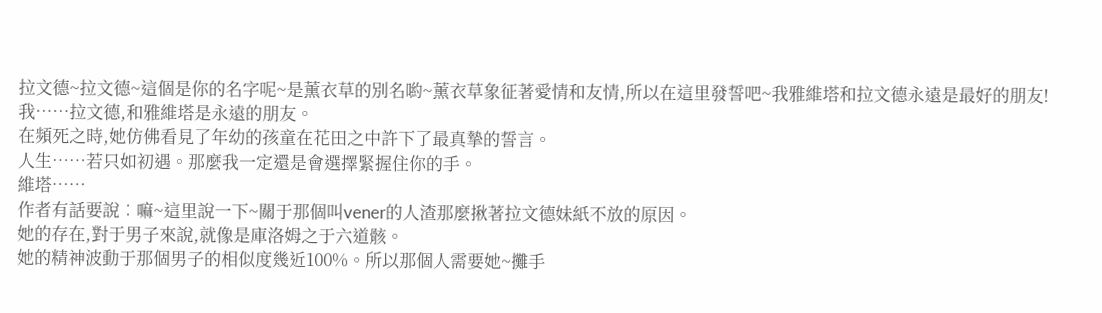拉文德~拉文德~這個是你的名字呢~是薰衣草的別名喲~薰衣草象征著愛情和友情,所以在這里發誓吧~我雅維塔和拉文德永遠是最好的朋友!
我……拉文德,和雅維塔是永遠的朋友。
在頻死之時,她仿佛看見了年幼的孩童在花田之中許下了最真摯的誓言。
人生……若只如初遇。那麼我一定還是會選擇緊握住你的手。
維塔……
作者有話要說︰嘛~這里說一下~關于那個叫vener的人渣那麼揪著拉文德妹紙不放的原因。
她的存在,對于男子來說,就像是庫洛姆之于六道骸。
她的精神波動于那個男子的相似度幾近100%。所以那個人需要她~攤手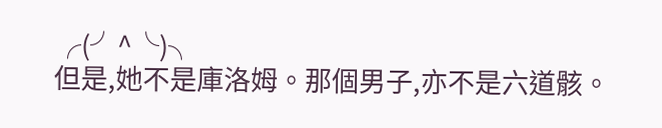╭(╯^╰)╮
但是,她不是庫洛姆。那個男子,亦不是六道骸。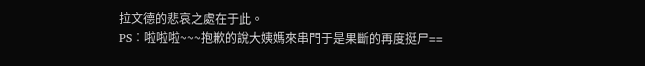拉文德的悲哀之處在于此。
PS︰啦啦啦~~~抱歉的說大姨媽來串門于是果斷的再度挺尸==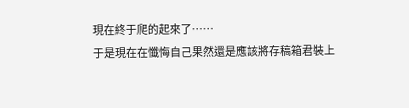現在終于爬的起來了……
于是現在在懺悔自己果然還是應該將存稿箱君裝上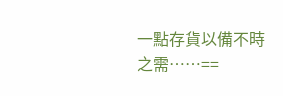一點存貨以備不時之需……==